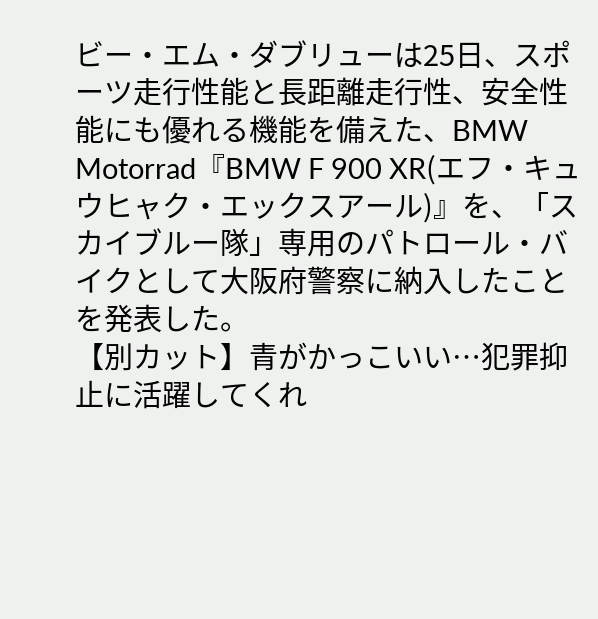ビー・エム・ダブリューは25日、スポーツ走行性能と長距離走行性、安全性能にも優れる機能を備えた、BMW Motorrad『BMW F 900 XR(エフ・キュウヒャク・エックスアール)』を、「スカイブルー隊」専用のパトロール・バイクとして大阪府警察に納入したことを発表した。
【別カット】青がかっこいい…犯罪抑止に活躍してくれ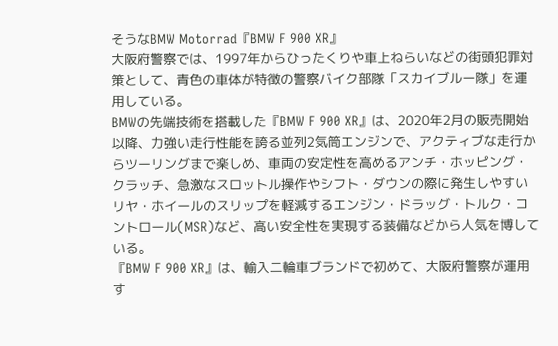そうなBMW Motorrad『BMW F 900 XR』
大阪府警察では、1997年からひったくりや車上ねらいなどの街頭犯罪対策として、青色の車体が特徴の警察バイク部隊「スカイブルー隊」を運用している。
BMWの先端技術を搭載した『BMW F 900 XR』は、2020年2月の販売開始以降、力強い走行性能を誇る並列2気筒エンジンで、アクティブな走行からツーリングまで楽しめ、車両の安定性を高めるアンチ・ホッピング・クラッチ、急激なスロットル操作やシフト・ダウンの際に発生しやすいリヤ・ホイールのスリップを軽減するエンジン・ドラッグ・トルク・コントロール(MSR)など、高い安全性を実現する装備などから人気を博している。
『BMW F 900 XR』は、輸入二輪車ブランドで初めて、大阪府警察が運用す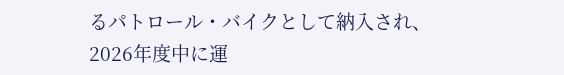るパトロール・バイクとして納入され、2026年度中に運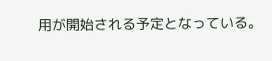用が開始される予定となっている。